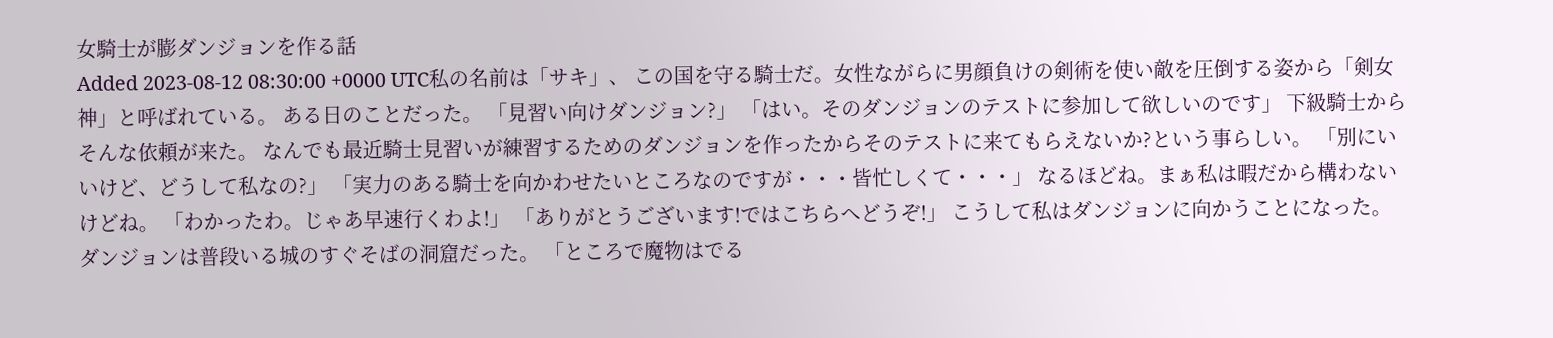女騎士が膨ダンジョンを作る話
Added 2023-08-12 08:30:00 +0000 UTC私の名前は「サキ」、 この国を守る騎士だ。女性ながらに男顔負けの剣術を使い敵を圧倒する姿から「剣女神」と呼ばれている。 ある日のことだった。 「見習い向けダンジョン?」 「はい。そのダンジョンのテストに参加して欲しいのです」 下級騎士からそんな依頼が来た。 なんでも最近騎士見習いが練習するためのダンジョンを作ったからそのテストに来てもらえないか?という事らしい。 「別にいいけど、どうして私なの?」 「実力のある騎士を向かわせたいところなのですが・・・皆忙しくて・・・」 なるほどね。まぁ私は暇だから構わないけどね。 「わかったわ。じゃあ早速行くわよ!」 「ありがとうございます!ではこちらへどうぞ!」 こうして私はダンジョンに向かうことになった。 ダンジョンは普段いる城のすぐそばの洞窟だった。 「ところで魔物はでる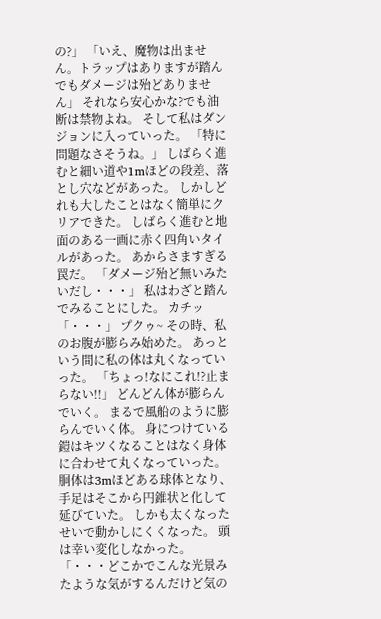の?」 「いえ、魔物は出ません。トラップはありますが踏んでもダメージは殆どありません」 それなら安心かな?でも油断は禁物よね。 そして私はダンジョンに入っていった。 「特に問題なさそうね。」 しばらく進むと細い道や1mほどの段差、落とし穴などがあった。 しかしどれも大したことはなく簡単にクリアできた。 しばらく進むと地面のある一画に赤く四角いタイルがあった。 あからさますぎる罠だ。 「ダメージ殆ど無いみたいだし・・・」 私はわざと踏んでみることにした。 カチッ 「・・・」 プクゥ~ その時、私のお腹が膨らみ始めた。 あっという間に私の体は丸くなっていった。 「ちょっ!なにこれ!?止まらない!!」 どんどん体が膨らんでいく。 まるで風船のように膨らんでいく体。 身につけている鎧はキツくなることはなく身体に合わせて丸くなっていった。 胴体は3mほどある球体となり、手足はそこから円錐状と化して延びていた。 しかも太くなったせいで動かしにくくなった。 頭は幸い変化しなかった。 「・・・どこかでこんな光景みたような気がするんだけど気の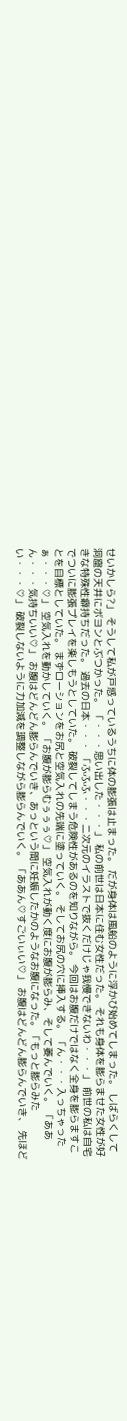せいかしら?」 そうして私が戸惑っているうちに体の膨張は止まった。 だが身体は風船のように浮かび始めてしまった。 しばらくして洞窟の天井にボヨンとぶつかった。 「・・・思い出した・・・」 私の前世は日本に住む女性だった。 それも身体を膨らませた女性が好きな特殊性癖持ちだった。 過去の日本・・・ 「ふふふ・・・二次元のイラストで抜くだけじゃ我慢できないわ・・・」 前世の私は自宅でついに膨張プレイを楽しもうとしていた。 破裂してしまう危険性があるのを知りながら。 今回はお腹だけではなく全身を膨らますことを目標としていた。 まずローションをお尻と空気入れの先端に塗っていく。 そしてお尻の穴に挿入する。 「ん・・・入っちゃったぁ・・・♡」 空気入れを動かしていく。 「お腹が膨らむぅぅぅ♡」 空気入れが動く度にお腹が膨らみ、そして萎んでいく。 「ああん・・・気持ちいい♡」 お腹はどんどん膨らんでいき、あっという間に妊娠したかのようなお腹になった。「もっと膨らみたい・・・♡」 破裂しないように力加減を調整しながら膨らんでいく。 「ああん♡すごいぃい♡」 お腹はどんどん膨らんでいき、 先ほど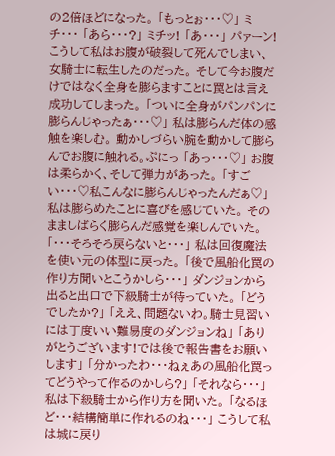の2倍ほどになった。 「もっとぉ・・・♡」 ミチ・・・ 「あら・・・?」 ミチッ! 「あ・・・」 パァーン! こうして私はお腹が破裂して死んでしまい、 女騎士に転生したのだった。 そして今お腹だけではなく全身を膨らますことに罠とは言え成功してしまった。 「ついに全身がパンパンに膨らんじゃったぁ・・・♡」 私は膨らんだ体の感触を楽しむ。 動かしづらい腕を動かして膨らんでお腹に触れる。ぷにっ 「あっ・・・♡」 お腹は柔らかく、そして弾力があった。 「すごい・・・♡私こんなに膨らんじゃったんだぁ♡」 私は膨らめたことに喜びを感じていた。 そのまましばらく膨らんだ感覚を楽しんでいた。 「・・・そろそろ戻らないと・・・」 私は回復魔法を使い元の体型に戻った。 「後で風船化罠の作り方聞いとこうかしら・・・」 ダンジョンから出ると出口で下級騎士が待っていた。 「どうでしたか?」 「ええ、問題ないわ。騎士見習いには丁度いい難易度のダンジョンね」 「ありがとうございます!では後で報告書をお願いします」 「分かったわ・・・ねぇあの風船化罠ってどうやって作るのかしら?」 「それなら・・・」 私は下級騎士から作り方を聞いた。 「なるほど・・・結構簡単に作れるのね・・・」 こうして私は城に戻り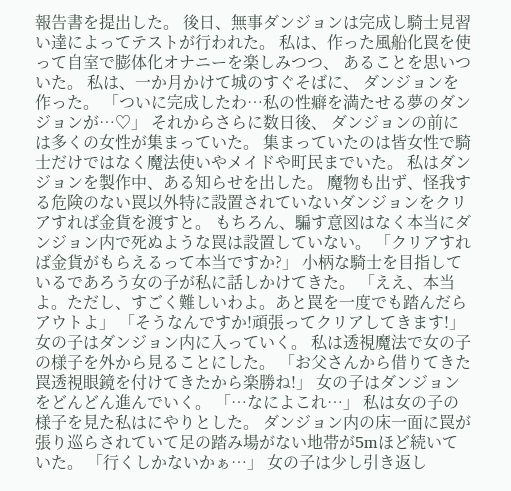報告書を提出した。 後日、無事ダンジョンは完成し騎士見習い達によってテストが行われた。 私は、作った風船化罠を使って自室で膨体化オナニーを楽しみつつ、 あることを思いついた。 私は、一か月かけて城のすぐそばに、 ダンジョンを作った。 「ついに完成したわ…私の性癖を満たせる夢のダンジョンが…♡」 それからさらに数日後、 ダンジョンの前には多くの女性が集まっていた。 集まっていたのは皆女性で騎士だけではなく魔法使いやメイドや町民までいた。 私はダンジョンを製作中、ある知らせを出した。 魔物も出ず、怪我する危険のない罠以外特に設置されていないダンジョンをクリアすれば金貨を渡すと。 もちろん、騙す意図はなく本当にダンジョン内で死ぬような罠は設置していない。 「クリアすれば金貨がもらえるって本当ですか?」 小柄な騎士を目指しているであろう女の子が私に話しかけてきた。 「ええ、本当よ。ただし、すごく難しいわよ。あと罠を一度でも踏んだらアウトよ」 「そうなんですか!頑張ってクリアしてきます!」 女の子はダンジョン内に入っていく。 私は透視魔法で女の子の様子を外から見ることにした。 「お父さんから借りてきた罠透視眼鏡を付けてきたから楽勝ね!」 女の子はダンジョンをどんどん進んでいく。 「…なによこれ…」 私は女の子の様子を見た私はにやりとした。 ダンジョン内の床一面に罠が張り巡らされていて足の踏み場がない地帯が5mほど続いていた。 「行くしかないかぁ…」 女の子は少し引き返し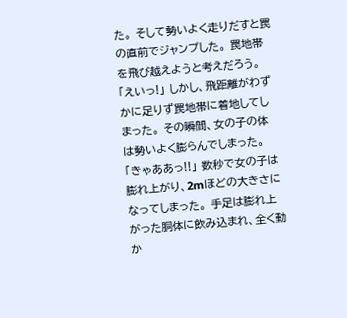た。 そして勢いよく走りだすと罠の直前でジャンプした。 罠地帯を飛び越えようと考えだろう。 「えいっ!」 しかし、飛距離がわずかに足りず罠地帯に着地してしまった。 その瞬間、女の子の体は勢いよく膨らんでしまった。 「きゃああっ!!」 数秒で女の子は膨れ上がり、2mほどの大きさになってしまった。 手足は膨れ上がった胴体に飲み込まれ、全く動か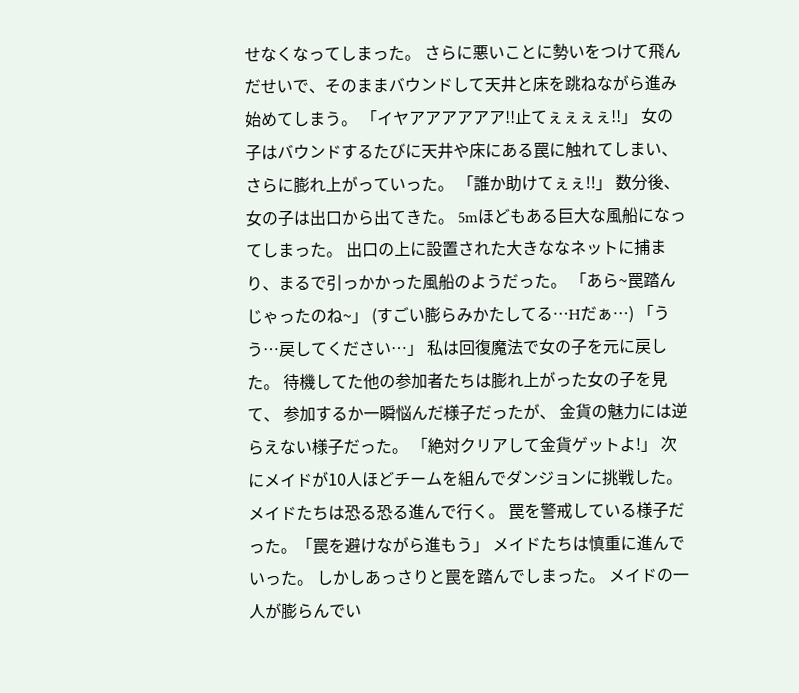せなくなってしまった。 さらに悪いことに勢いをつけて飛んだせいで、そのままバウンドして天井と床を跳ねながら進み始めてしまう。 「イヤアアアアアア!!止てぇぇぇぇ!!」 女の子はバウンドするたびに天井や床にある罠に触れてしまい、さらに膨れ上がっていった。 「誰か助けてぇぇ!!」 数分後、女の子は出口から出てきた。 5mほどもある巨大な風船になってしまった。 出口の上に設置された大きななネットに捕まり、まるで引っかかった風船のようだった。 「あら~罠踏んじゃったのね~」 (すごい膨らみかたしてる…Hだぁ…) 「うう…戻してください…」 私は回復魔法で女の子を元に戻した。 待機してた他の参加者たちは膨れ上がった女の子を見て、 参加するか一瞬悩んだ様子だったが、 金貨の魅力には逆らえない様子だった。 「絶対クリアして金貨ゲットよ!」 次にメイドが10人ほどチームを組んでダンジョンに挑戦した。 メイドたちは恐る恐る進んで行く。 罠を警戒している様子だった。「罠を避けながら進もう」 メイドたちは慎重に進んでいった。 しかしあっさりと罠を踏んでしまった。 メイドの一人が膨らんでい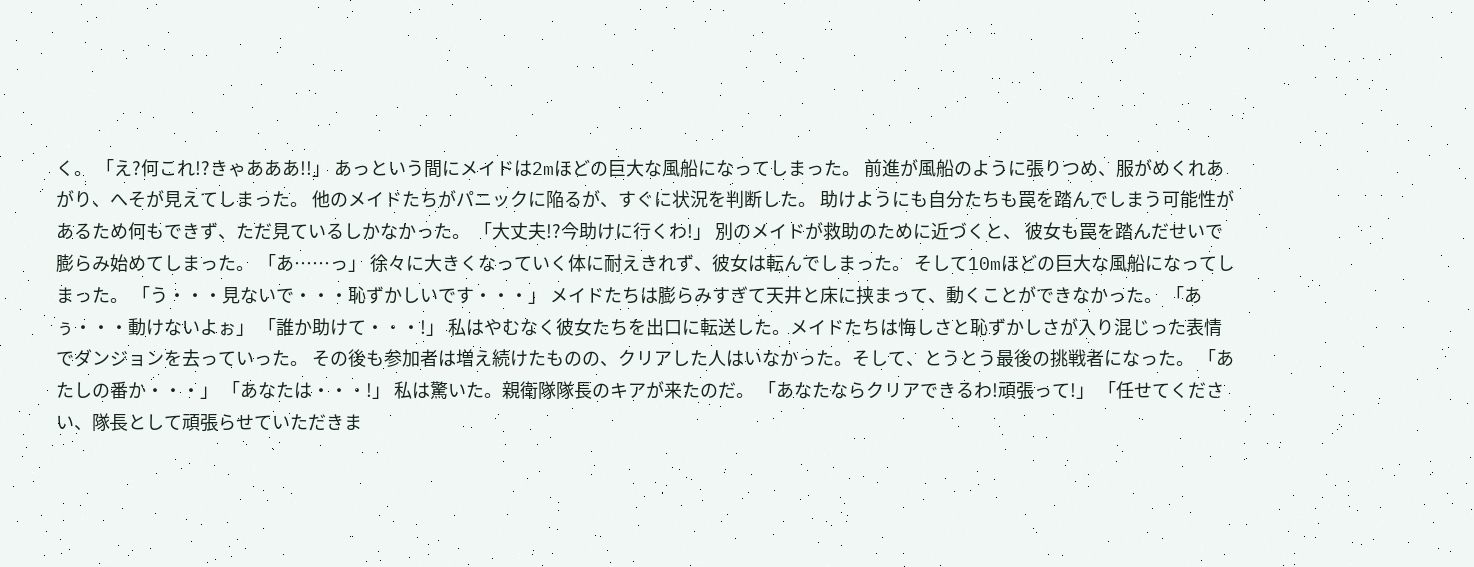く。 「え?何これ!?きゃあああ!!」 あっという間にメイドは2mほどの巨大な風船になってしまった。 前進が風船のように張りつめ、服がめくれあがり、へそが見えてしまった。 他のメイドたちがパニックに陥るが、すぐに状況を判断した。 助けようにも自分たちも罠を踏んでしまう可能性があるため何もできず、ただ見ているしかなかった。 「大丈夫!?今助けに行くわ!」 別のメイドが救助のために近づくと、 彼女も罠を踏んだせいで膨らみ始めてしまった。 「あ……っ」 徐々に大きくなっていく体に耐えきれず、彼女は転んでしまった。 そして10mほどの巨大な風船になってしまった。 「う・・・見ないで・・・恥ずかしいです・・・」 メイドたちは膨らみすぎて天井と床に挟まって、動くことができなかった。 「あぅ・・・動けないよぉ」 「誰か助けて・・・!」 私はやむなく彼女たちを出口に転送した。メイドたちは悔しさと恥ずかしさが入り混じった表情でダンジョンを去っていった。 その後も参加者は増え続けたものの、クリアした人はいなかった。そして、とうとう最後の挑戦者になった。 「あたしの番か・・・」 「あなたは・・・!」 私は驚いた。親衛隊隊長のキアが来たのだ。 「あなたならクリアできるわ!頑張って!」 「任せてください、隊長として頑張らせていただきま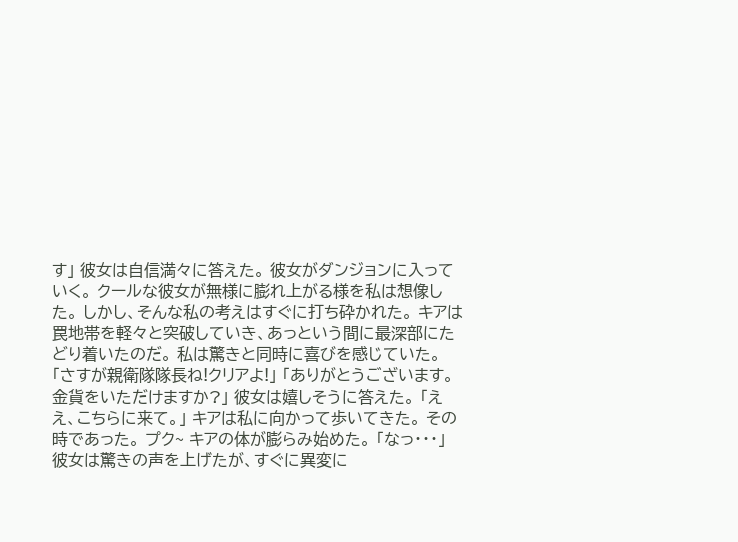す」 彼女は自信満々に答えた。 彼女がダンジョンに入っていく。 クールな彼女が無様に膨れ上がる様を私は想像した。 しかし、そんな私の考えはすぐに打ち砕かれた。 キアは罠地帯を軽々と突破していき、あっという間に最深部にたどり着いたのだ。 私は驚きと同時に喜びを感じていた。 「さすが親衛隊隊長ね!クリアよ!」 「ありがとうございます。金貨をいただけますか?」 彼女は嬉しそうに答えた。 「ええ、こちらに来て。」 キアは私に向かって歩いてきた。 その時であった。 プク~ キアの体が膨らみ始めた。 「なっ・・・」 彼女は驚きの声を上げたが、すぐに異変に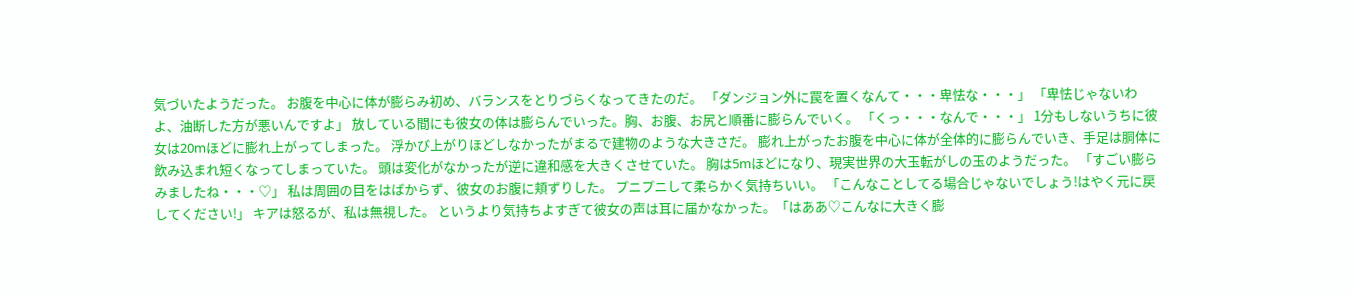気づいたようだった。 お腹を中心に体が膨らみ初め、バランスをとりづらくなってきたのだ。 「ダンジョン外に罠を置くなんて・・・卑怯な・・・」 「卑怯じゃないわよ、油断した方が悪いんですよ」 放している間にも彼女の体は膨らんでいった。胸、お腹、お尻と順番に膨らんでいく。 「くっ・・・なんで・・・」 1分もしないうちに彼女は20mほどに膨れ上がってしまった。 浮かび上がりほどしなかったがまるで建物のような大きさだ。 膨れ上がったお腹を中心に体が全体的に膨らんでいき、手足は胴体に飲み込まれ短くなってしまっていた。 頭は変化がなかったが逆に違和感を大きくさせていた。 胸は5mほどになり、現実世界の大玉転がしの玉のようだった。 「すごい膨らみましたね・・・♡」 私は周囲の目をはばからず、彼女のお腹に頬ずりした。 プニプニして柔らかく気持ちいい。 「こんなことしてる場合じゃないでしょう!はやく元に戻してください!」 キアは怒るが、私は無視した。 というより気持ちよすぎて彼女の声は耳に届かなかった。「はああ♡こんなに大きく膨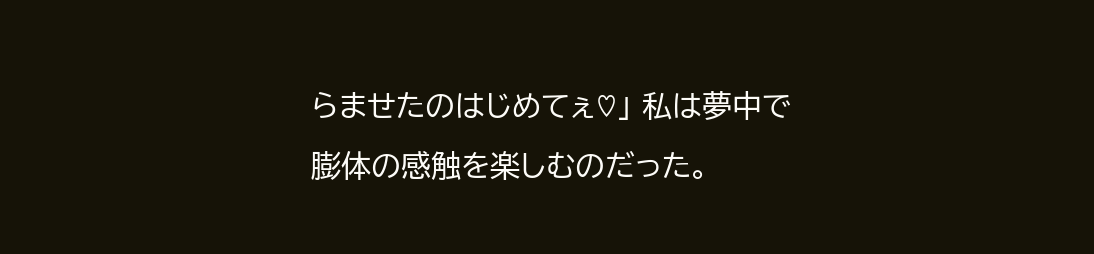らませたのはじめてぇ♡」 私は夢中で膨体の感触を楽しむのだった。